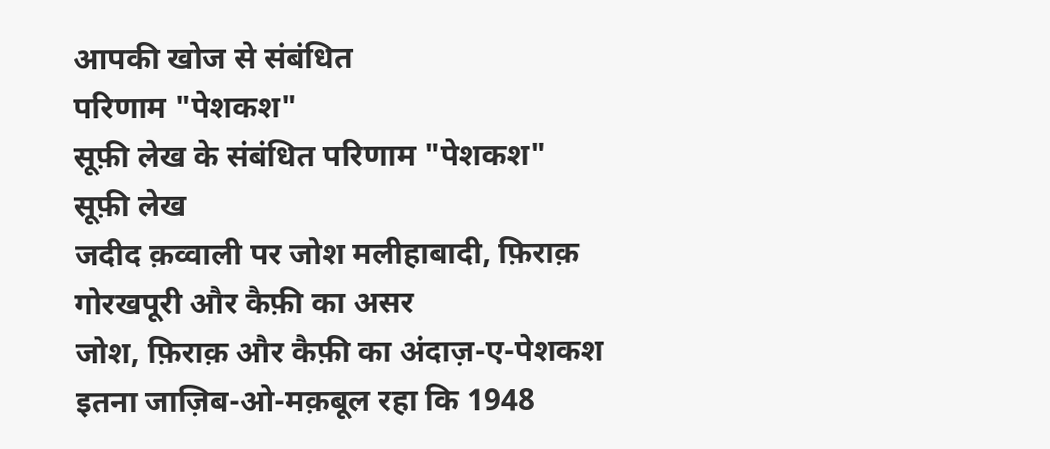आपकी खोज से संबंधित
परिणाम "पेशकश"
सूफ़ी लेख के संबंधित परिणाम "पेशकश"
सूफ़ी लेख
जदीद क़व्वाली पर जोश मलीहाबादी, फ़िराक़ गोरखपूरी और कैफ़ी का असर
जोश, फ़िराक़ और कैफ़ी का अंदाज़-ए-पेशकश इतना जाज़िब-ओ-मक़बूल रहा कि 1948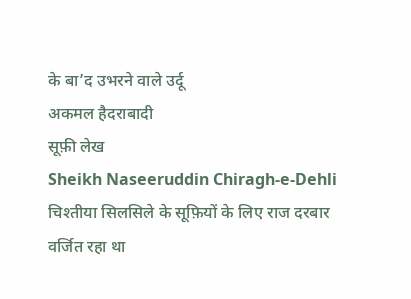के बा’द उभरने वाले उर्दू
अकमल हैदराबादी
सूफ़ी लेख
Sheikh Naseeruddin Chiragh-e-Dehli
चिश्तीया सिलसिले के सूफ़ियों के लिए राज दरबार वर्जित रहा था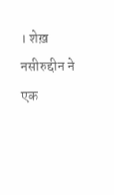। शेख़ नसीरुद्दीन ने एक